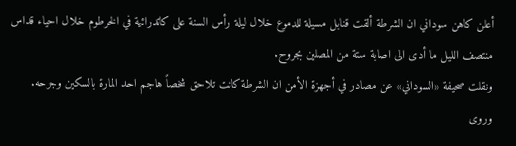أعلن كاهن سوداني ان الشرطة ألقت قنابل مسيلة للدموع خلال ليلة رأس السنة على كاتدرائية في الخرطوم خلال احياء قداس منتصف الليل ما أدى الى اصابة ستة من المصلين بجروح.
ونقلت صحيفة «السوداني» عن مصادر في أجهزة الأمن ان الشرطة كانت تلاحق شخصاً هاجم احد المارة بالسكين وجرحه.
وروى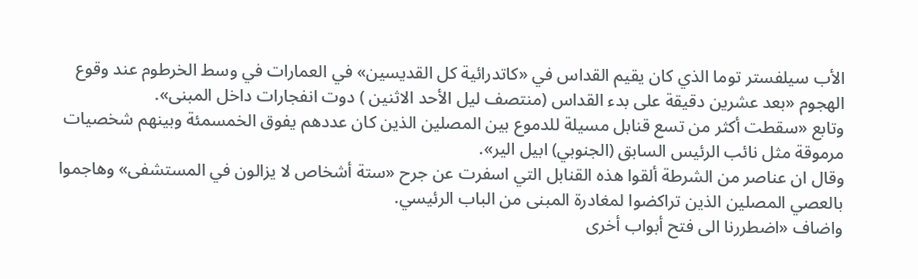الأب سيلفستر توما الذي كان يقيم القداس في «كاتدرائية كل القديسين» في العمارات في وسط الخرطوم عند وقوع الهجوم «بعد عشرين دقيقة على بدء القداس (منتصف ليل الأحد الاثنين ) دوت انفجارات داخل المبنى».
وتابع «سقطت أكثر من تسع قنابل مسيلة للدموع بين المصلين الذين كان عددهم يفوق الخمسمئة وبينهم شخصيات مرموقة مثل نائب الرئيس السابق (الجنوبي) ابيل الير».
وقال ان عناصر من الشرطة ألقوا هذه القنابل التي اسفرت عن جرح «ستة أشخاص لا يزالون في المستشفى» وهاجموا بالعصي المصلين الذين تراكضوا لمغادرة المبنى من الباب الرئيسي.
واضاف «اضطررنا الى فتح أبواب أخرى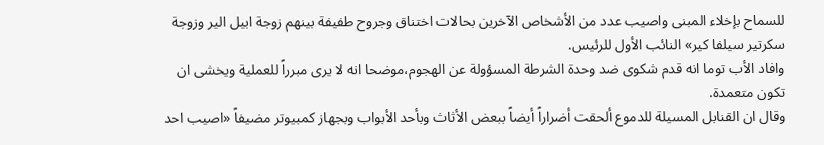للسماح بإخلاء المبنى واصيب عدد من الأشخاص الآخرين بحالات اختناق وجروح طفيفة بينهم زوجة ابيل الير وزوجة سكرتير سيلفا كير» النائب الأول للرئيس.
وافاد الأب توما انه قدم شكوى ضد وحدة الشرطة المسؤولة عن الهجوم،موضحا انه لا يرى مبرراً للعملية ويخشى ان تكون متعمدة.
وقال ان القنابل المسيلة للدموع ألحقت أضراراً أيضاً ببعض الأثاث وبأحد الأبواب وبجهاز كمبيوتر مضيفاً «اصيب احد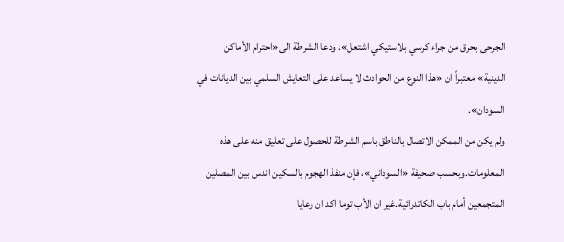الجرحى بحرق من جراء كرسي بلاستيكي اشتعل». ودعا الشرطة الى«احترام الأماكن الدينية» معتبراً ان «هذا النوع من الحوادث لا يساعد على التعايش السلمي بين الديانات في السودان».
ولم يكن من الممكن الاتصال بالناطق باسم الشرطة للحصول على تعليق منه على هذه المعلومات.وبحسب صحيفة «السوداني»، فإن منفذ الهجوم بالسكين اندس بين المصلين المتجمعين أمام باب الكاتدرائية.غير ان الأب توما اكد ان رعايا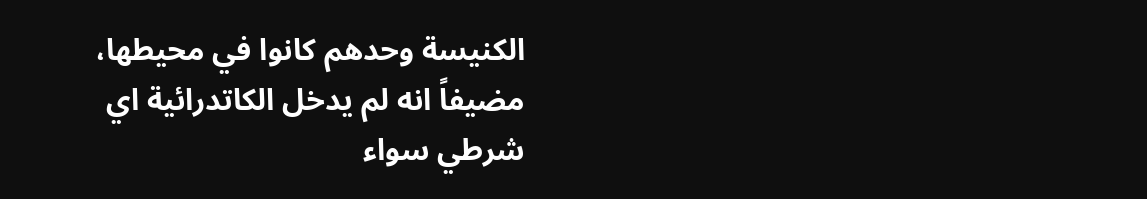الكنيسة وحدهم كانوا في محيطها، مضيفاً انه لم يدخل الكاتدرائية اي شرطي سواء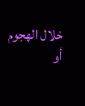خلال الهجوم أو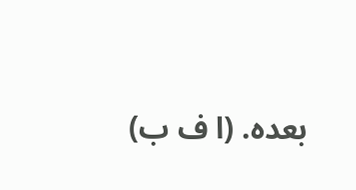بعده. (ا ف ب)